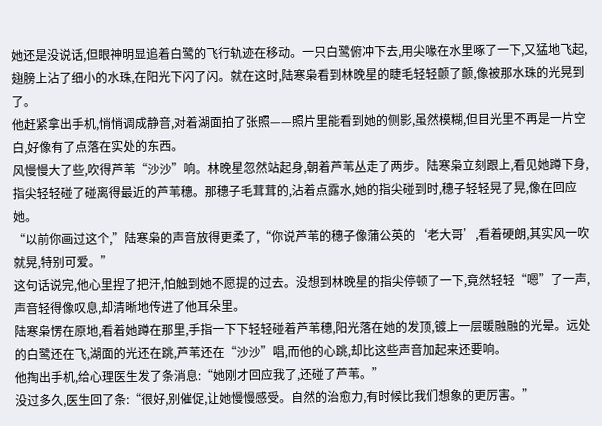她还是没说话,但眼神明显追着白鹭的飞行轨迹在移动。一只白鹭俯冲下去,用尖喙在水里啄了一下,又猛地飞起,翅膀上沾了细小的水珠,在阳光下闪了闪。就在这时,陆寒枭看到林晚星的睫毛轻轻颤了颤,像被那水珠的光晃到了。
他赶紧拿出手机,悄悄调成静音,对着湖面拍了张照——照片里能看到她的侧影,虽然模糊,但目光里不再是一片空白,好像有了点落在实处的东西。
风慢慢大了些,吹得芦苇“沙沙”响。林晚星忽然站起身,朝着芦苇丛走了两步。陆寒枭立刻跟上,看见她蹲下身,指尖轻轻碰了碰离得最近的芦苇穗。那穗子毛茸茸的,沾着点露水,她的指尖碰到时,穗子轻轻晃了晃,像在回应她。
“以前你画过这个,”陆寒枭的声音放得更柔了,“你说芦苇的穗子像蒲公英的‘老大哥’,看着硬朗,其实风一吹就晃,特别可爱。”
这句话说完,他心里捏了把汗,怕触到她不愿提的过去。没想到林晚星的指尖停顿了一下,竟然轻轻“嗯”了一声,声音轻得像叹息,却清晰地传进了他耳朵里。
陆寒枭愣在原地,看着她蹲在那里,手指一下下轻轻碰着芦苇穗,阳光落在她的发顶,镀上一层暖融融的光晕。远处的白鹭还在飞,湖面的光还在跳,芦苇还在“沙沙”唱,而他的心跳,却比这些声音加起来还要响。
他掏出手机,给心理医生发了条消息:“她刚才回应我了,还碰了芦苇。”
没过多久,医生回了条:“很好,别催促,让她慢慢感受。自然的治愈力,有时候比我们想象的更厉害。”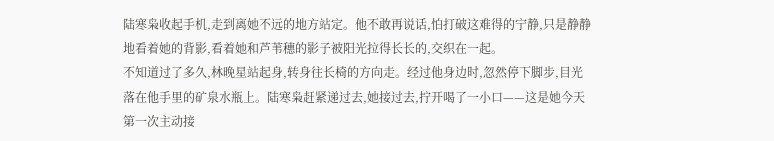陆寒枭收起手机,走到离她不远的地方站定。他不敢再说话,怕打破这难得的宁静,只是静静地看着她的背影,看着她和芦苇穗的影子被阳光拉得长长的,交织在一起。
不知道过了多久,林晚星站起身,转身往长椅的方向走。经过他身边时,忽然停下脚步,目光落在他手里的矿泉水瓶上。陆寒枭赶紧递过去,她接过去,拧开喝了一小口——这是她今天第一次主动接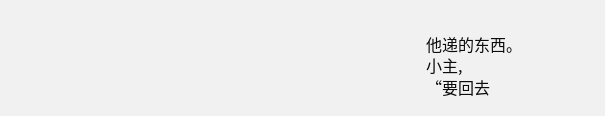他递的东西。
小主,
“要回去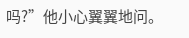吗?”他小心翼翼地问。